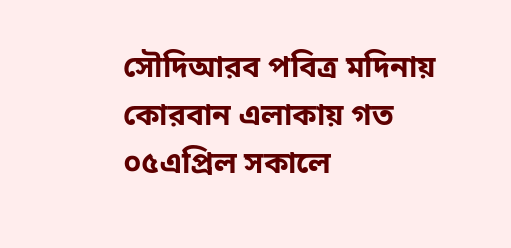সৌদিআরব পবিত্র মদিনায় কোরবান এলাকায় গত ০৫এপ্রিল সকালে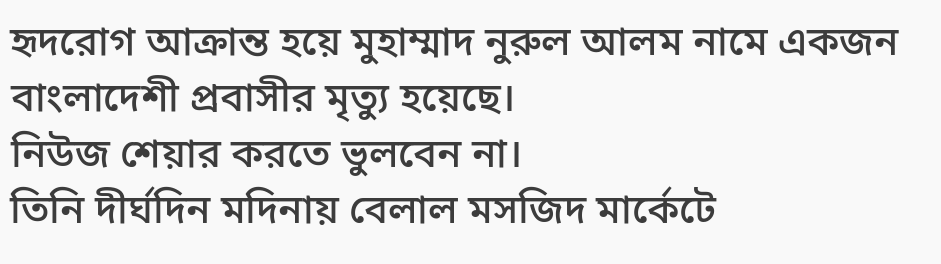হৃদরোগ আক্রান্ত হয়ে মুহাম্মাদ নুরুল আলম নামে একজন বাংলাদেশী প্রবাসীর মৃত্যু হয়েছে।
নিউজ শেয়ার করতে ভুলবেন না।
তিনি দীর্ঘদিন মদিনায় বেলাল মসজিদ মার্কেটে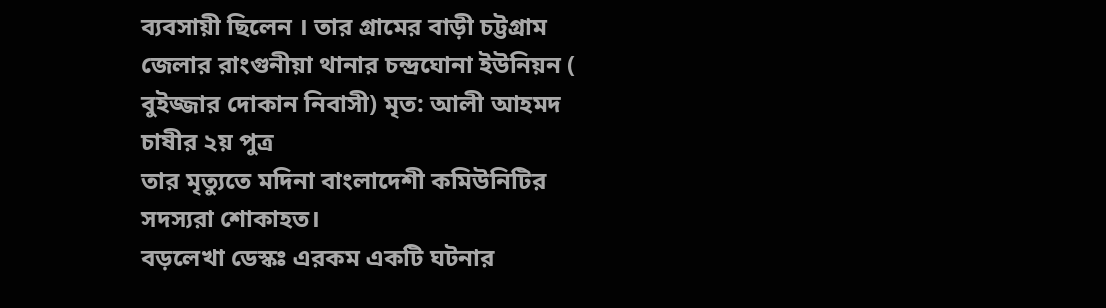ব্যবসায়ী ছিলেন । তার গ্রামের বাড়ী চট্টগ্রাম জেলার রাংগুনীয়া থানার চন্দ্রঘোনা ইউনিয়ন ( বুইজ্জার দোকান নিবাসী) মৃত: আলী আহমদ চাষীর ২য় পুত্র
তার মৃত্যুতে মদিনা বাংলাদেশী কমিউনিটির সদস্যরা শোকাহত।
বড়লেখা ডেস্কঃ এরকম একটি ঘটনার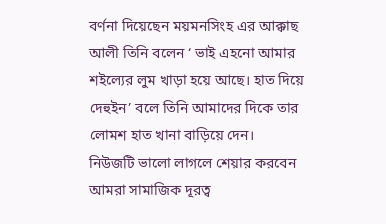বর্ণনা দিয়েছেন ময়মনসিংহ এর আক্কাছ আলী তিনি বলেন ‘ ভাই এহনো আমার শইল্যের লুম খাড়া হয়ে আছে। হাত দিয়ে দেহুইন’ বলে তিনি আমাদের দিকে তার লোমশ হাত খানা বাড়িয়ে দেন।
নিউজটি ভালো লাগলে শেয়ার করবেন
আমরা সামাজিক দূরত্ব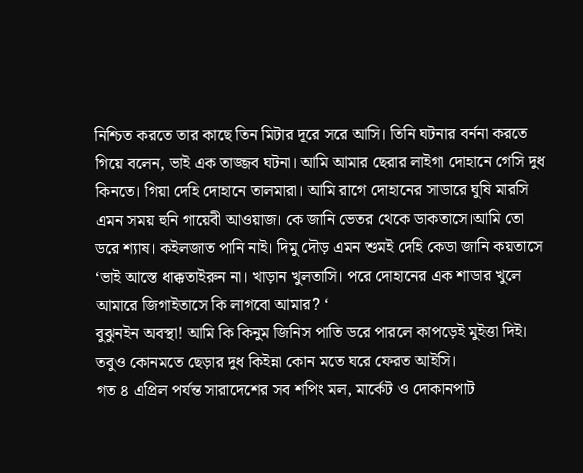নিশ্চিত করতে তার কাছে তিন মিটার দূরে সরে আসি। তিনি ঘটনার বর্ননা করতে গিয়ে বলেন, ভাই এক তাজ্জব ঘটনা। আমি আমার ছেরার লাইগা দোহানে গেসি দুধ কিনতে। গিয়া দেহি দোহানে তালমারা। আমি রাগে দোহানের সাডারে ঘুষি মারসি এমন সময় হুনি গায়েবী আওয়াজ। কে জানি ভেতর থেকে ডাকতাসে।আমি তো ডরে শ্যাষ। কইলজাত পানি নাই। দিমু দৌড় এমন শুমই দেহি কেডা জানি কয়তাসে ‘ভাই আস্তে ধাক্কতাইরুন না। খাড়ান খুলতাসি। পরে দোহানের এক শাডার খুলে আমারে জিগাইতাসে কি লাগবো আমার? ‘
বুঝুনইন অবস্থা! আমি কি কিনুম জিনিস পাতি ডরে পারলে কাপড়েই মুইত্তা দিই। তবুও কোনমতে ছেড়ার দুধ কিইন্না কোন মতে ঘরে ফেরত আইসি।
গত ৪ এপ্রিল পর্যন্ত সারাদেশের সব শপিং মল, মার্কেট ও দোকানপাট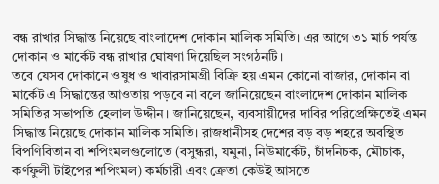বন্ধ রাখার সিদ্ধান্ত নিয়েছে বাংলাদেশ দোকান মালিক সমিতি। এর আগে ৩১ মার্চ পর্যন্ত দোকান ও মার্কেট বন্ধ রাখার ঘোষণা দিয়েছিল সংগঠনটি।
তবে যেসব দোকানে ওষুধ ও খাবারসামগ্রী বিক্রি হয় এমন কোনো বাজার, দোকান বা মার্কেট এ সিদ্ধান্তের আওতায় পড়বে না বলে জানিয়েছেন বাংলাদেশ দোকান মালিক সমিতির সভাপতি হেলাল উদ্দীন। জানিয়েছেন, ব্যবসায়ীদের দাবির পরিপ্রেক্ষিতেই এমন সিদ্ধান্ত নিয়েছে দোকান মালিক সমিতি। রাজধানীসহ দেশের বড় বড় শহরে অবস্থিত বিপণিবিতান বা শপিংমলগুলোতে (বসুন্ধরা, যমুনা, নিউমার্কেট, চাঁদনিচক, মৌচাক, কর্ণফুলী টাইপের শপিংমল) কর্মচারী এবং ক্রেতা কেউই আসতে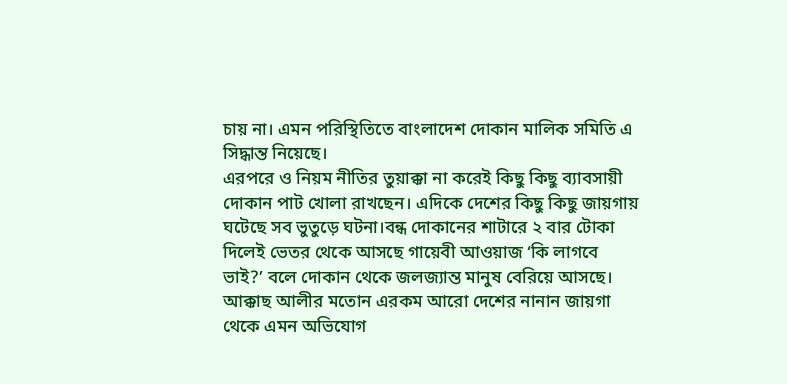চায় না। এমন পরিস্থিতিতে বাংলাদেশ দোকান মালিক সমিতি এ সিদ্ধান্ত নিয়েছে।
এরপরে ও নিয়ম নীতির তুয়াক্কা না করেই কিছু কিছু ব্যাবসায়ী দোকান পাট খোলা রাখছেন। এদিকে দেশের কিছু কিছু জায়গায় ঘটেছে সব ভুতুড়ে ঘটনা।বন্ধ দোকানের শাটারে ২ বার টোকা দিলেই ভেতর থেকে আসছে গায়েবী আওয়াজ ‘কি লাগবে ভাই?’ বলে দোকান থেকে জলজ্যান্ত মানুষ বেরিয়ে আসছে।
আক্কাছ আলীর মতোন এরকম আরো দেশের নানান জায়গা থেকে এমন অভিযোগ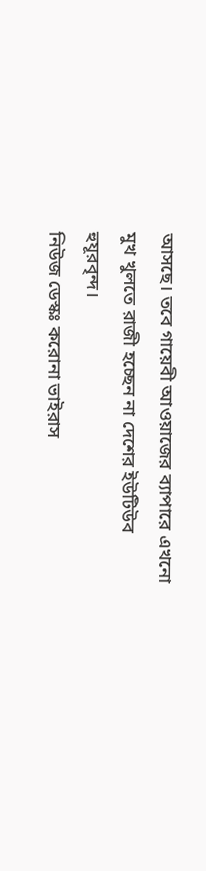আসছে। তবে গায়েবী আওয়াজের ব্যাপারে এখনো মুখ খুলতে রাজী হচ্ছেন না দেশের ইউটিউব হুযূরবৃন্দ।
নিউজ ডেস্কঃ করোনা ভাইরাস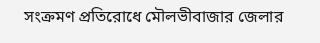সংক্রমণ প্রতিরোধে মৌলভীবাজার জেলার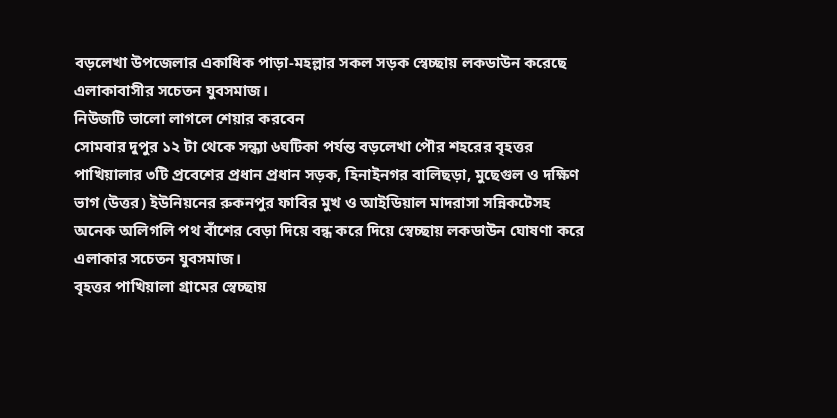বড়লেখা উপজেলার একাধিক পাড়া-মহল্লার সকল সড়ক স্বেচ্ছায় লকডাউন করেছে এলাকাবাসীর সচেতন যুবসমাজ।
নিউজটি ভালো লাগলে শেয়ার করবেন
সোমবার দুপুর ১২ টা থেকে সন্ধ্যা ৬ঘটিকা পর্যন্ত বড়লেখা পৌর শহরের বৃহত্তর পাখিয়ালার ৩টি প্রবেশের প্রধান প্রধান সড়ক, হিনাইনগর বালিছড়া, মুছেগুল ও দক্ষিণ ভাগ (উত্তর) ইউনিয়নের রুকনপুর ফাবির মুখ ও আইডিয়াল মাদরাসা সন্নিকটেসহ অনেক অলিগলি পথ বাঁশের বেড়া দিয়ে বন্ধ করে দিয়ে স্বেচ্ছায় লকডাউন ঘোষণা করে এলাকার সচেতন যুবসমাজ।
বৃহত্তর পাখিয়ালা গ্রামের স্বেচ্ছায়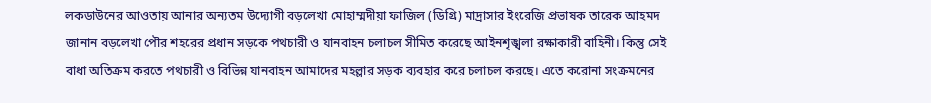লকডাউনের আওতায় আনার অন্যতম উদ্যোগী বড়লেখা মোহাম্মদীয়া ফাজিল (ডিগ্রি) মাদ্রাসার ইংরেজি প্রভাষক তারেক আহমদ জানান বড়লেখা পৌর শহরের প্রধান সড়কে পথচারী ও যানবাহন চলাচল সীমিত করেছে আইনশৃঙ্খলা রক্ষাকারী বাহিনী। কিন্তু সেই বাধা অতিক্রম করতে পথচারী ও বিভিন্ন যানবাহন আমাদের মহল্লার সড়ক ব্যবহার করে চলাচল করছে। এতে করোনা সংক্রমনের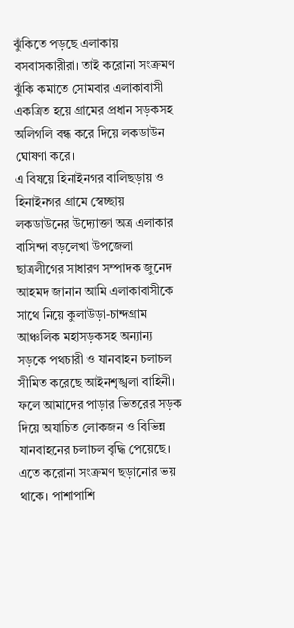ঝুঁকিতে পড়ছে এলাকায় বসবাসকারীরা। তাই করোনা সংক্রমণ ঝুঁকি কমাতে সোমবার এলাকাবাসী একত্রিত হয়ে গ্রামের প্রধান সড়কসহ অলিগলি বন্ধ করে দিয়ে লকডাউন ঘোষণা করে।
এ বিষয়ে হিনাইনগর বালিছড়ায় ও হিনাইনগর গ্রামে স্বেচ্ছায় লকডাউনের উদ্যোক্তা অত্র এলাকার বাসিন্দা বড়লেখা উপজেলা ছাত্রলীগের সাধারণ সম্পাদক জুনেদ আহমদ জানান আমি এলাকাবাসীকে সাথে নিয়ে কুলাউড়া-চান্দগ্রাম আঞ্চলিক মহাসড়কসহ অন্যান্য সড়কে পথচারী ও যানবাহন চলাচল সীমিত করেছে আইনশৃঙ্খলা বাহিনী। ফলে আমাদের পাড়ার ভিতরের সড়ক দিয়ে অযাচিত লোকজন ও বিভিন্ন যানবাহনের চলাচল বৃদ্ধি পেয়েছে। এতে করোনা সংক্রমণ ছড়ানোর ভয় থাকে। পাশাপাশি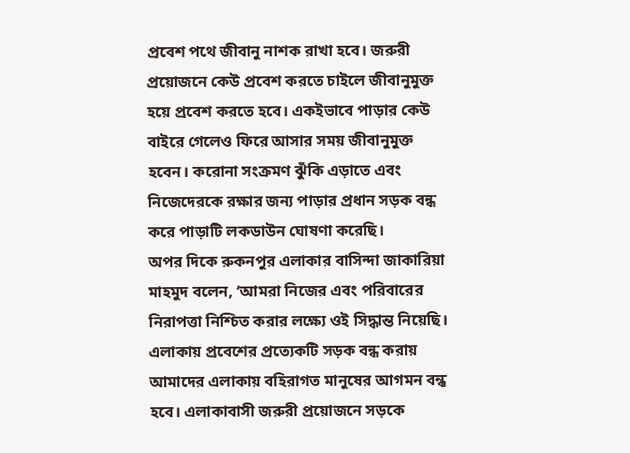প্রবেশ পথে জীবানু নাশক রাখা হবে। জরুরী প্রয়োজনে কেউ প্রবেশ করতে চাইলে জীবানুমুক্ত হয়ে প্রবেশ করতে হবে। একইভাবে পাড়ার কেউ বাইরে গেলেও ফিরে আসার সময় জীবানুমুক্ত হবেন। করোনা সংক্রমণ ঝুঁকি এড়াতে এবং নিজেদেরকে রক্ষার জন্য পাড়ার প্রধান সড়ক বন্ধ করে পাড়াটি লকডাউন ঘোষণা করেছি।
অপর দিকে রুকনপুর এলাকার বাসিন্দা জাকারিয়া মাহমুদ বলেন, ‘আমরা নিজের এবং পরিবারের নিরাপত্তা নিশ্চিত করার লক্ষ্যে ওই সিদ্ধান্ত নিয়েছি। এলাকায় প্রবেশের প্রত্যেকটি সড়ক বন্ধ করায় আমাদের এলাকায় বহিরাগত মানুষের আগমন বন্ধ হবে। এলাকাবাসী জরুরী প্রয়োজনে সড়কে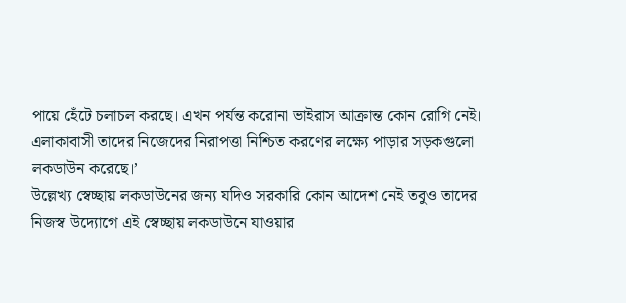পায়ে হেঁটে চলাচল করছে। এখন পর্যন্ত করোনা ভাইরাস আক্রান্ত কোন রোগি নেই। এলাকাবাসী তাদের নিজেদের নিরাপত্তা নিশ্চিত করণের লক্ষ্যে পাড়ার সড়কগুলো লকডাউন করেছে।’
উল্লেখ্য স্বেচ্ছায় লকডাউনের জন্য যদিও সরকারি কোন আদেশ নেই তবুও তাদের নিজস্ব উদ্যোগে এই স্বেচ্ছায় লকডাউনে যাওয়ার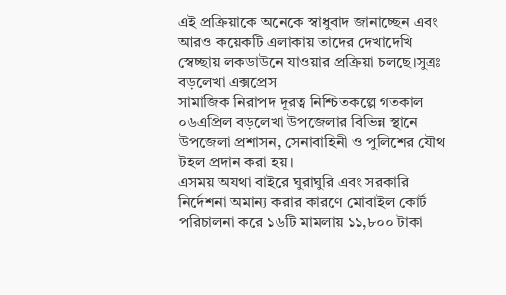এই প্রক্রিয়াকে অনেকে স্বাধুবাদ জানাচ্ছেন এবং আরও কয়েকটি এলাকায় তাদের দেখাদেখি স্বেচ্ছায় লকডাউনে যাওয়ার প্রক্রিয়া চলছে।সুত্রঃ বড়লেখা এক্সপ্রেস
সামাজিক নিরাপদ দূরত্ব নিশ্চিতকল্পে গতকাল ০৬এপ্রিল বড়লেখা উপজেলার বিভিন্ন স্থানে উপজেলা প্রশাসন, সেনাবাহিনী ও পুলিশের যৌথ টহল প্রদান করা হয়।
এসময় অযথা বাইরে ঘুরাঘুরি এবং সরকারি নির্দেশনা অমান্য করার কারণে মোবাইল কোর্ট পরিচালনা করে ১৬টি মামলায় ১১,৮০০ টাকা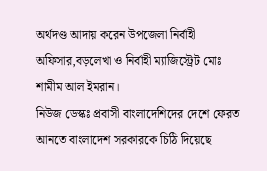অর্থদণ্ড আদায় করেন উপজেলা নির্বাহী অফিসার,বড়লেখা ও নির্বাহী ম্যাজিস্ট্রেট মোঃ শামীম আল ইমরান।
নিউজ ডেস্কঃ প্রবাসী বাংলাদেশিদের দেশে ফেরত আনতে বাংলাদেশ সরকারকে চিঠি দিয়েছে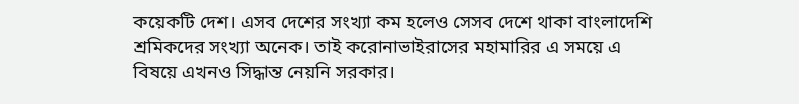কয়েকটি দেশ। এসব দেশের সংখ্যা কম হলেও সেসব দেশে থাকা বাংলাদেশি শ্রমিকদের সংখ্যা অনেক। তাই করোনাভাইরাসের মহামারির এ সময়ে এ বিষয়ে এখনও সিদ্ধান্ত নেয়নি সরকার।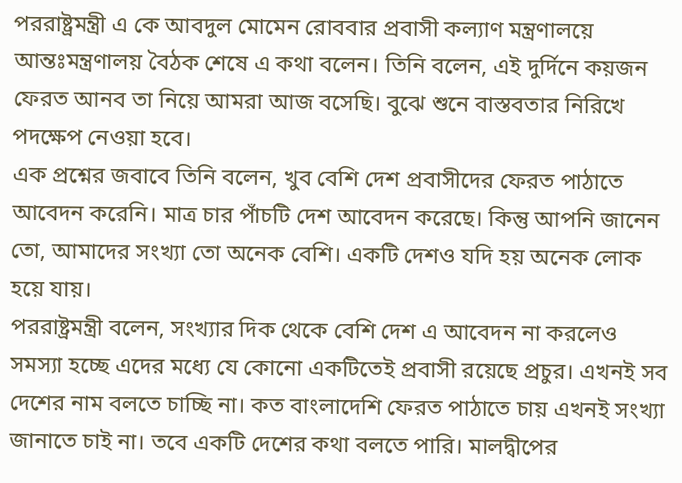পররাষ্ট্রমন্ত্রী এ কে আবদুল মোমেন রোববার প্রবাসী কল্যাণ মন্ত্রণালয়ে আন্তঃমন্ত্রণালয় বৈঠক শেষে এ কথা বলেন। তিনি বলেন, এই দুর্দিনে কয়জন ফেরত আনব তা নিয়ে আমরা আজ বসেছি। বুঝে শুনে বাস্তবতার নিরিখে পদক্ষেপ নেওয়া হবে।
এক প্রশ্নের জবাবে তিনি বলেন, খুব বেশি দেশ প্রবাসীদের ফেরত পাঠাতে আবেদন করেনি। মাত্র চার পাঁচটি দেশ আবেদন করেছে। কিন্তু আপনি জানেন তো, আমাদের সংখ্যা তো অনেক বেশি। একটি দেশও যদি হয় অনেক লোক হয়ে যায়।
পররাষ্ট্রমন্ত্রী বলেন, সংখ্যার দিক থেকে বেশি দেশ এ আবেদন না করলেও সমস্যা হচ্ছে এদের মধ্যে যে কোনো একটিতেই প্রবাসী রয়েছে প্রচুর। এখনই সব দেশের নাম বলতে চাচ্ছি না। কত বাংলাদেশি ফেরত পাঠাতে চায় এখনই সংখ্যা জানাতে চাই না। তবে একটি দেশের কথা বলতে পারি। মালদ্বীপের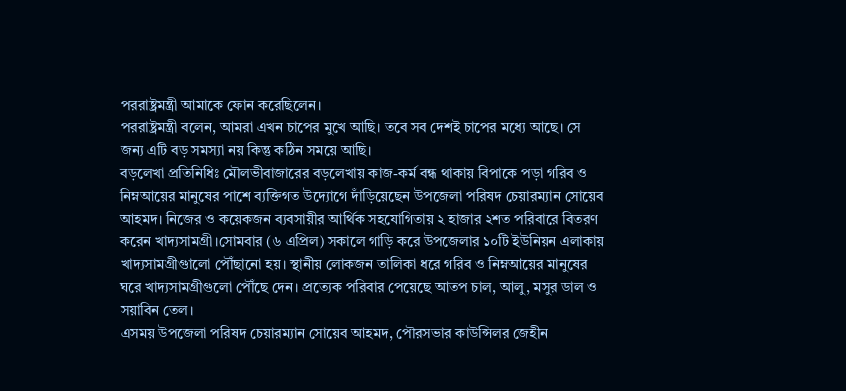পররাষ্ট্রমন্ত্রী আমাকে ফোন করেছিলেন।
পররাষ্ট্রমন্ত্রী বলেন, আমরা এখন চাপের মুখে আছি। তবে সব দেশই চাপের মধ্যে আছে। সে জন্য এটি বড় সমস্যা নয় কিন্তু কঠিন সময়ে আছি।
বড়লেখা প্রতিনিধিঃ মৌলভীবাজারের বড়লেখায় কাজ-কর্ম বন্ধ থাকায় বিপাকে পড়া গরিব ও নিম্নআয়ের মানুষের পাশে ব্যক্তিগত উদ্যোগে দাঁড়িয়েছেন উপজেলা পরিষদ চেয়ারম্যান সোয়েব আহমদ। নিজের ও কয়েকজন ব্যবসায়ীর আর্থিক সহযোগিতায় ২ হাজার ২শত পরিবারে বিতরণ করেন খাদ্যসামগ্রী।সোমবার (৬ এপ্রিল) সকালে গাড়ি করে উপজেলার ১০টি ইউনিয়ন এলাকায় খাদ্যসামগ্রীগুালো পৌঁছানো হয়। স্থানীয় লোকজন তালিকা ধরে গরিব ও নিম্নআয়ের মানুষের ঘরে খাদ্যসামগ্রীগুলো পৌঁছে দেন। প্রত্যেক পরিবার পেয়েছে আতপ চাল, আলু, মসুর ডাল ও সয়াবিন তেল।
এসময় উপজেলা পরিষদ চেয়ারম্যান সোয়েব আহমদ, পৌরসভার কাউন্সিলর জেহীন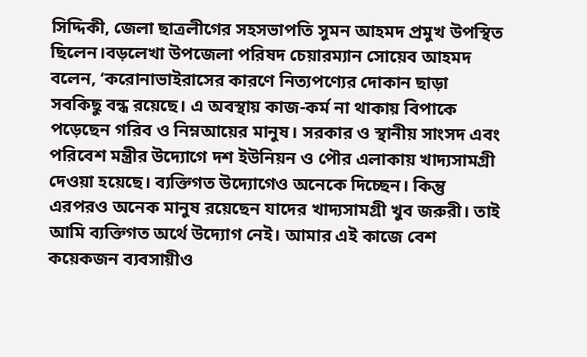সিদ্দিকী, জেলা ছাত্রলীগের সহসভাপতি সুমন আহমদ প্রমুখ উপস্থিত ছিলেন।বড়লেখা উপজেলা পরিষদ চেয়ারম্যান সোয়েব আহমদ বলেন, ‘করোনাভাইরাসের কারণে নিত্যপণ্যের দোকান ছাড়া সবকিছু বন্ধ রয়েছে। এ অবস্থায় কাজ-কর্ম না থাকায় বিপাকে পড়েছেন গরিব ও নিম্নআয়ের মানুষ। সরকার ও স্থানীয় সাংসদ এবং পরিবেশ মন্ত্রীর উদ্যোগে দশ ইউনিয়ন ও পৌর এলাকায় খাদ্যসামগ্রী দেওয়া হয়েছে। ব্যক্তিগত উদ্যোগেও অনেকে দিচ্ছেন। কিন্তু এরপরও অনেক মানুষ রয়েছেন যাদের খাদ্যসামগ্রী খুব জরুরী। তাই আমি ব্যক্তিগত অর্থে উদ্যোগ নেই। আমার এই কাজে বেশ কয়েকজন ব্যবসায়ীও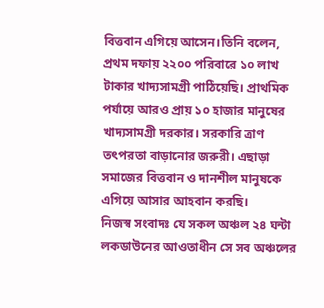বিত্তবান এগিয়ে আসেন।তিনি বলেন, প্রথম দফায় ২২০০ পরিবারে ১০ লাখ টাকার খাদ্যসামগ্রী পাঠিয়েছি। প্রাথমিক পর্যায়ে আরও প্রায় ১০ হাজার মানুষের খাদ্যসামগ্রী দরকার। সরকারি ত্রাণ তৎপরতা বাড়ানোর জরুরী। এছাড়া সমাজের বিত্তবান ও দানশীল মানুষকে এগিয়ে আসার আহবান করছি।
নিজস্ব সংবাদঃ যে সকল অঞ্চল ২৪ ঘন্টা লকডাউনের আওতাধীন সে সব অঞ্চলের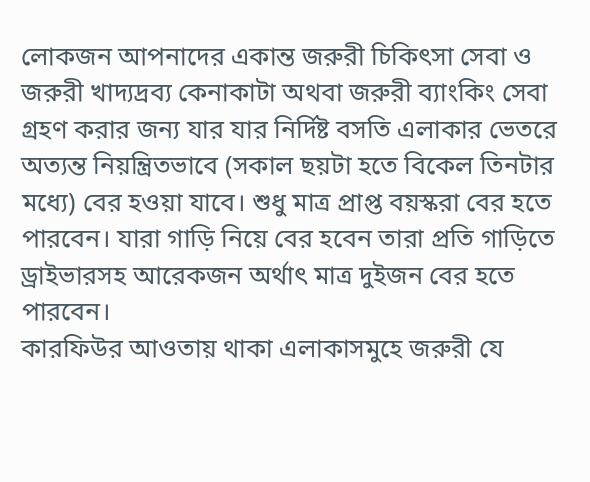লোকজন আপনাদের একান্ত জরুরী চিকিৎসা সেবা ও জরুরী খাদ্যদ্রব্য কেনাকাটা অথবা জরুরী ব্যাংকিং সেবা গ্রহণ করার জন্য যার যার নির্দিষ্ট বসতি এলাকার ভেতরে অত্যন্ত নিয়ন্ত্রিতভাবে (সকাল ছয়টা হতে বিকেল তিনটার মধ্যে) বের হওয়া যাবে। শুধু মাত্র প্রাপ্ত বয়স্করা বের হতে পারবেন। যারা গাড়ি নিয়ে বের হবেন তারা প্রতি গাড়িতে ড্রাইভারসহ আরেকজন অর্থাৎ মাত্র দুইজন বের হতে পারবেন।
কারফিউর আওতায় থাকা এলাকাসমুহে জরুরী যে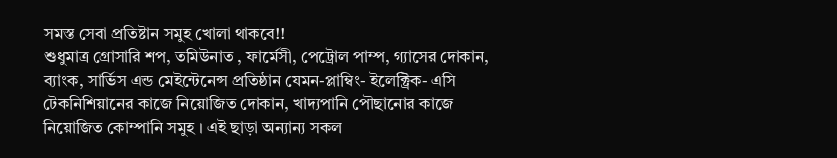সমস্ত সেবা প্রতিষ্টান সমুহ খোলা থাকবে!!
শুধুমাত্র গ্রোসারি শপ, তমিউনাত , ফার্মেসী, পেট্রোল পাম্প, গ্যাসের দোকান, ব্যাংক, সার্ভিস এন্ড মেইন্টেনেন্স প্রতিষ্ঠান যেমন-প্লাম্বিং- ইলেক্ট্রিক- এসি টেকনিশিয়ানের কাজে নিয়োজিত দোকান, খাদ্যপানি পৌছানোর কাজে নিয়োজিত কোম্পানি সমুহ । এই ছাড়া অন্যান্য সকল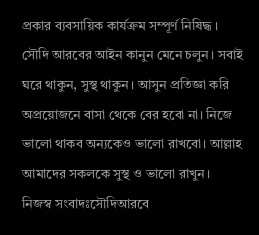প্রকার ব্যবসায়িক কার্যক্রম সম্পূর্ণ নিষিদ্ধ ।
সৌদি আরবের আইন কানুন মেনে চলুন। সবাই ঘরে থাকুন, সুস্থ থাকুন। আসুন প্রতিজ্ঞা করি অপ্রয়োজনে বাসা থেকে বের হবো না। নিজে ভালো থাকব অন্যকেও ভালো রাখবো। আল্লাহ আমাদের সকলকে সুস্থ ও ভালো রাখুন।
নিজস্ব সংবাদঃসৌদিআরবে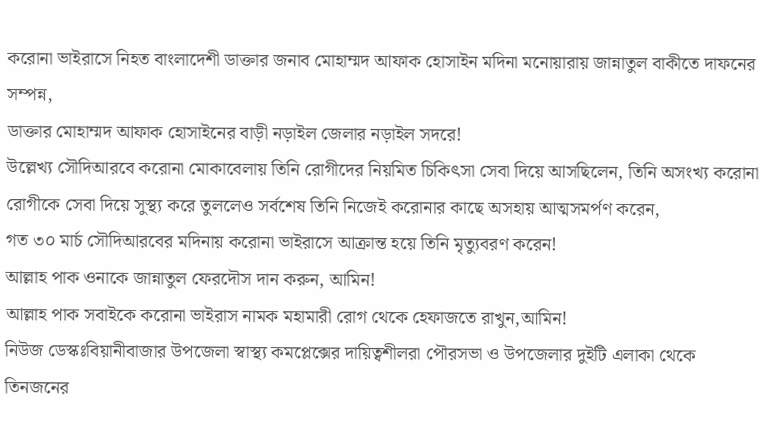করোনা ভাইরাসে নিহত বাংলাদেশী ডাক্তার জনাব মোহাম্মদ আফাক হোসাইন মদিনা মনোয়ারায় জান্নাতুল বাকীতে দাফনের সম্পন্ন,
ডাক্তার মোহাম্মদ আফাক হোসাইনের বাড়ী নড়াইল জেলার নড়াইল সদরে!
উল্লেখ্য সৌদিআরবে করোনা মোকাবেলায় তিনি রোগীদের নিয়মিত চিকিৎসা সেবা দিয়ে আসছিলেন, তিনি অসংখ্য করোনা রোগীকে সেবা দিয়ে সুস্থ্য করে তুললেও সর্বশেষ তিনি নিজেই করোনার কাছে অসহায় আত্মসমর্পণ করেন,
গত ৩০ মার্চ সৌদিআরবের মদিনায় করোনা ভাইরাসে আক্রান্ত হয়ে তিনি মৃত্যুবরণ করেন!
আল্লাহ পাক ওনাকে জান্নাতুল ফেরদৌস দান করুন, আমিন!
আল্লাহ পাক সবাইকে করোনা ভাইরাস নামক মহামারী রোগ থেকে হেফাজতে রাখুন,আমিন!
নিউজ ডেস্কঃবিয়ানীবাজার উপজেলা স্বাস্থ্য কমপ্লেক্সের দায়িত্বশীলরা পৌরসভা ও উপজেলার দুইটি এলাকা থেকে তিনজনের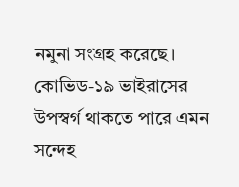নমুনা সংগ্রহ করেছে। কোভিড-১৯ ভাইরাসের উপস্বর্গ থাকতে পারে এমন সন্দেহ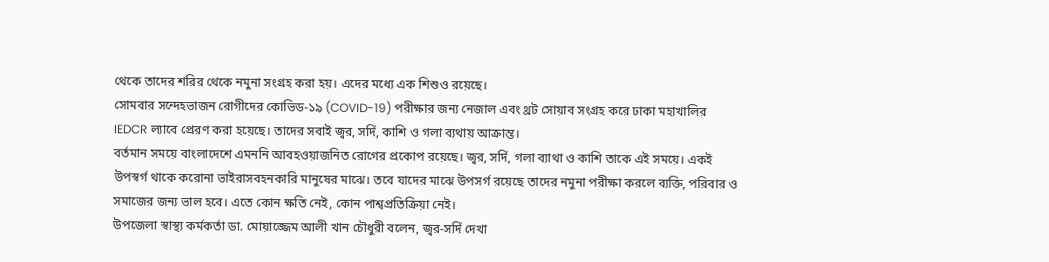থেকে তাদের শরির থেকে নমুনা সংগ্রহ করা হয়। এদের মধ্যে এক শিশুও রয়েছে।
সোমবার সন্দেহভাজন রোগীদের কোভিড-১৯ (COVID-19) পরীক্ষার জন্য নেজাল এবং থ্রট সোয়াব সংগ্রহ করে ঢাকা মহাখালির IEDCR ল্যাবে প্রেরণ করা হয়েছে। তাদের সবাই জ্বর, সর্দি, কাশি ও গলা ব্যথায় আক্রান্ত।
বর্তমান সময়ে বাংলাদেশে এমননি আবহওয়াজনিত রোগের প্রকোপ রয়েছে। জ্বর, সর্দি, গলা ব্যাথা ও কাশি তাকে এই সময়ে। একই উপস্বর্গ থাকে করোনা ভাইরাসবহনকারি মানুষের মাঝে। তবে যাদের মাঝে উপসর্গ রয়েছে তাদের নমুনা পরীক্ষা করলে ব্যক্তি, পরিবার ও সমাজের জন্য ভাল হবে। এতে কোন ক্ষতি নেই, কোন পাশ্বপ্রতিক্রিয়া নেই।
উপজেলা স্বাস্থ্য কর্মকর্তা ডা. মোয়াজ্জেম আলী খান চৌধুরী বলেন, জ্বর-সর্দি দেখা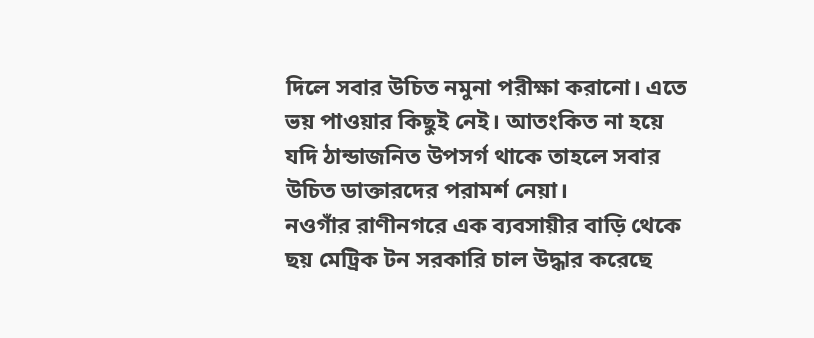দিলে সবার উচিত নমুনা পরীক্ষা করানো। এতে ভয় পাওয়ার কিছুই নেই। আতংকিত না হয়ে যদি ঠান্ডাজনিত উপসর্গ থাকে তাহলে সবার উচিত ডাক্তারদের পরামর্শ নেয়া।
নওগাঁর রাণীনগরে এক ব্যবসায়ীর বাড়ি থেকে ছয় মেট্রিক টন সরকারি চাল উদ্ধার করেছে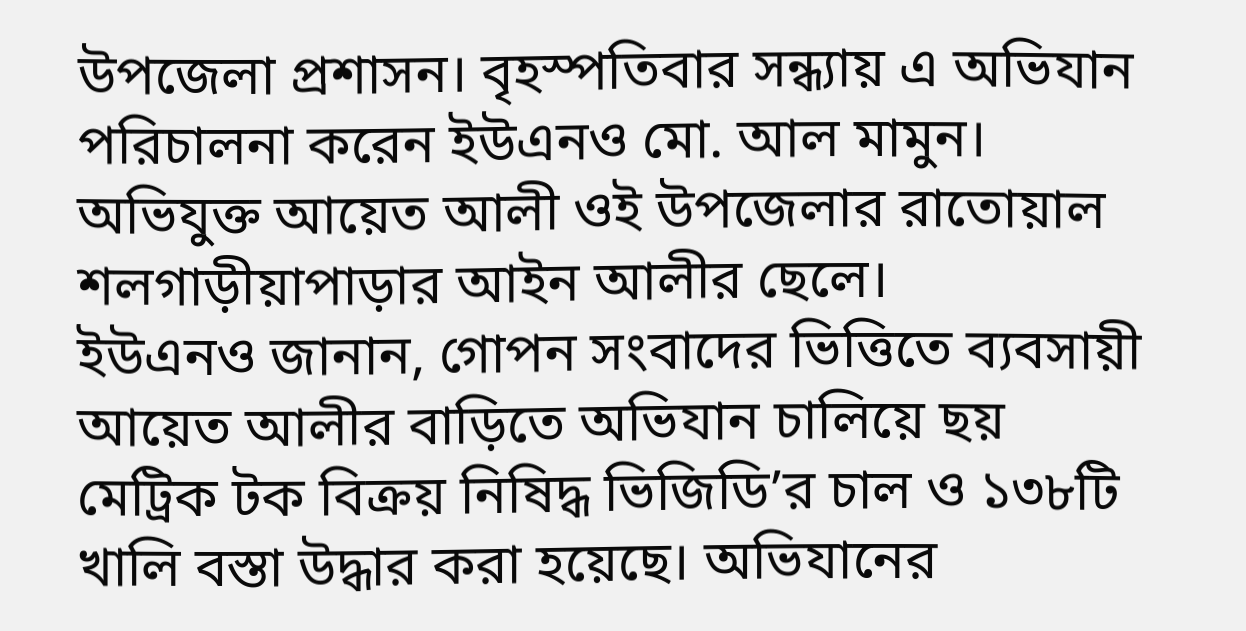উপজেলা প্রশাসন। বৃহস্পতিবার সন্ধ্যায় এ অভিযান পরিচালনা করেন ইউএনও মো. আল মামুন। অভিযুক্ত আয়েত আলী ওই উপজেলার রাতোয়াল শলগাড়ীয়াপাড়ার আইন আলীর ছেলে।
ইউএনও জানান, গোপন সংবাদের ভিত্তিতে ব্যবসায়ী আয়েত আলীর বাড়িতে অভিযান চালিয়ে ছয় মেট্রিক টক বিক্রয় নিষিদ্ধ ভিজিডি’র চাল ও ১৩৮টি খালি বস্তা উদ্ধার করা হয়েছে। অভিযানের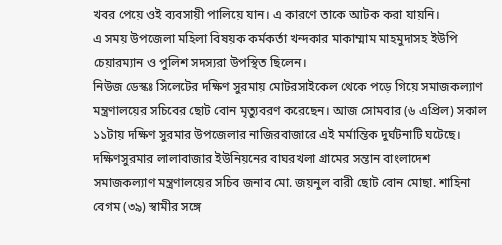খবর পেয়ে ওই ব্যবসায়ী পালিয়ে যান। এ কারণে তাকে আটক করা যায়নি।
এ সময় উপজেলা মহিলা বিষয়ক কর্মকর্তা খন্দকার মাকাম্মাম মাহমুদাসহ ইউপি চেয়ারম্যান ও পুলিশ সদস্যরা উপস্থিত ছিলেন।
নিউজ ডেস্কঃ সিলেটের দক্ষিণ সুরমায় মোটরসাইকেল থেকে পড়ে গিয়ে সমাজকল্যাণ মন্ত্রণালয়ের সচিবের ছোট বোন মৃত্যুবরণ করেছেন। আজ সোমবার (৬ এপ্রিল) সকাল ১১টায় দক্ষিণ সুরমার উপজেলার নাজিরবাজারে এই মর্মান্তিক দুর্ঘটনাটি ঘটেছে। দক্ষিণসুরমার লালাবাজার ইউনিয়নের বাঘরখলা গ্রামের সন্তান বাংলাদেশ সমাজকল্যাণ মন্ত্রণালয়ের সচিব জনাব মো. জয়নুল বারী ছোট বোন মোছা. শাহিনা বেগম (৩৯) স্বামীর সঙ্গে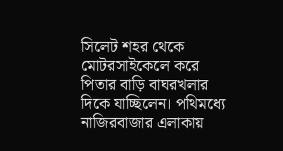সিলেট শহর থেকে মোটরসাইকেলে করে পিতার বাড়ি বাঘরখলার দিকে যাচ্ছিলেন। পথিমধ্যে নাজিরবাজার এলাকায়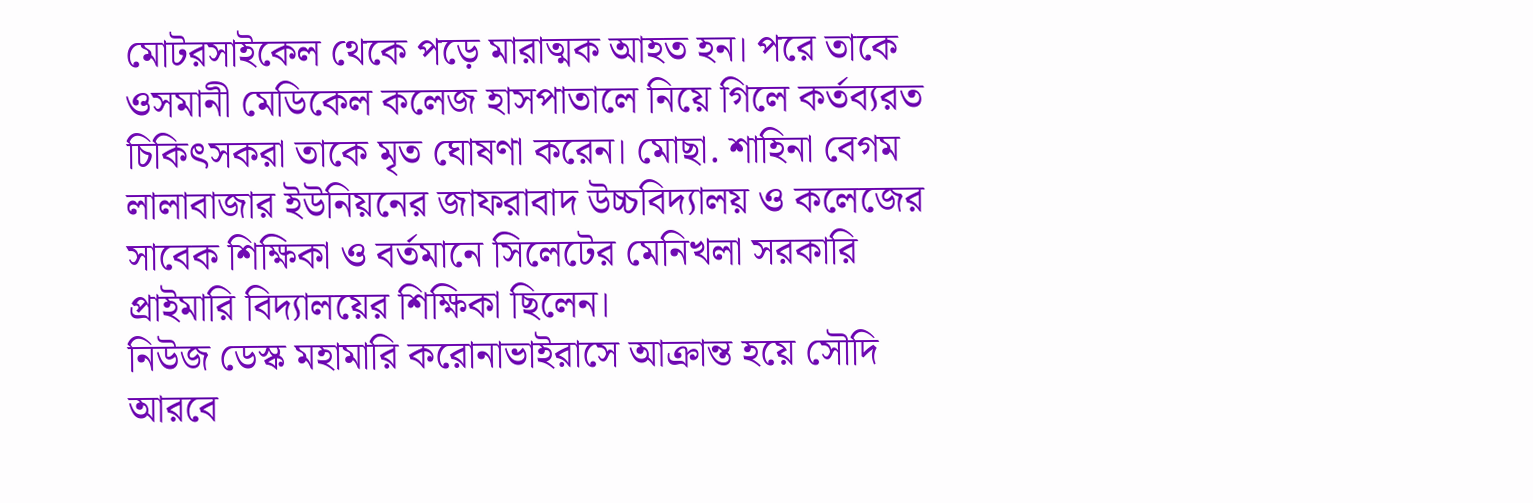মোটরসাইকেল থেকে পড়ে মারাত্মক আহত হন। পরে তাকে ওসমানী মেডিকেল কলেজ হাসপাতালে নিয়ে গিলে কর্তব্যরত চিকিৎসকরা তাকে মৃত ঘোষণা করেন। মোছা. শাহিনা বেগম লালাবাজার ইউনিয়নের জাফরাবাদ উচ্চবিদ্যালয় ও কলেজের সাবেক শিক্ষিকা ও বর্তমানে সিলেটের মেনিখলা সরকারি প্রাইমারি বিদ্যালয়ের শিক্ষিকা ছিলেন।
নিউজ ডেস্ক মহামারি করোনাভাইরাসে আক্রান্ত হয়ে সৌদি আরবে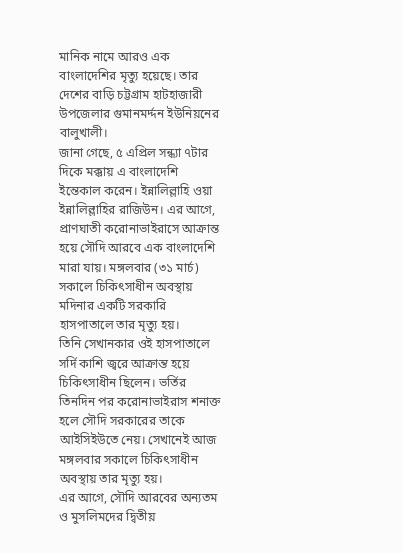মানিক নামে আরও এক বাংলাদেশির মৃত্যু হয়েছে। তার দেশের বাড়ি চট্টগ্রাম হাটহাজারী উপজেলার গুমানমর্দ্দন ইউনিয়নের বালুখালী।
জানা গেছে, ৫ এপ্রিল সন্ধ্যা ৭টার দিকে মক্কায় এ বাংলাদেশি ইন্তেকাল করেন। ইন্নালিল্লাহি ওয়া ইন্নালিল্লাহির রাজিউন। এর আগে, প্রাণঘাতী করোনাভাইরাসে আক্রান্ত হয়ে সৌদি আরবে এক বাংলাদেশি মারা যায়। মঙ্গলবার (৩১ মার্চ) সকালে চিকিৎসাধীন অবস্থায় মদিনার একটি সরকারি হাসপাতালে তার মৃত্যু হয়।
তিনি সেখানকার ওই হাসপাতালে সর্দি কাশি জ্বরে আক্রান্ত হয়ে চিকিৎসাধীন ছিলেন। ভর্তির তিনদিন পর করোনাভাইরাস শনাক্ত হলে সৌদি সরকারের তাকে আইসিইউতে নেয়। সেখানেই আজ মঙ্গলবার সকালে চিকিৎসাধীন অবস্থায় তার মৃত্যু হয়।
এর আগে, সৌদি আরবের অন্যতম ও মুসলিমদের দ্বিতীয়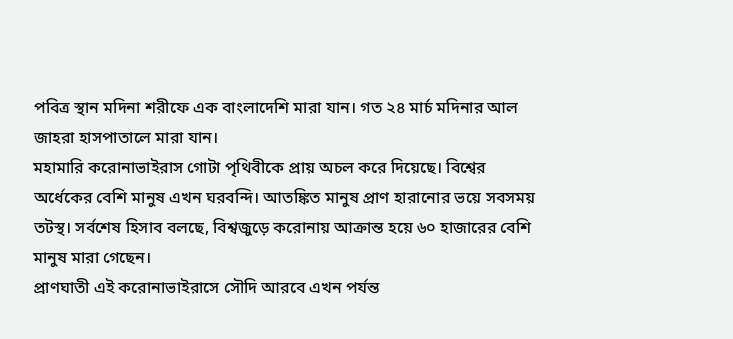পবিত্র স্থান মদিনা শরীফে এক বাংলাদেশি মারা যান। গত ২৪ মার্চ মদিনার আল জাহরা হাসপাতালে মারা যান।
মহামারি করোনাভাইরাস গোটা পৃথিবীকে প্রায় অচল করে দিয়েছে। বিশ্বের অর্ধেকের বেশি মানুষ এখন ঘরবন্দি। আতঙ্কিত মানুষ প্রাণ হারানোর ভয়ে সবসময় তটস্থ। সর্বশেষ হিসাব বলছে, বিশ্বজুড়ে করোনায় আক্রান্ত হয়ে ৬০ হাজারের বেশি মানুষ মারা গেছেন।
প্রাণঘাতী এই করোনাভাইরাসে সৌদি আরবে এখন পর্যন্ত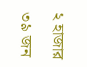২ হাজার ৩৯ জন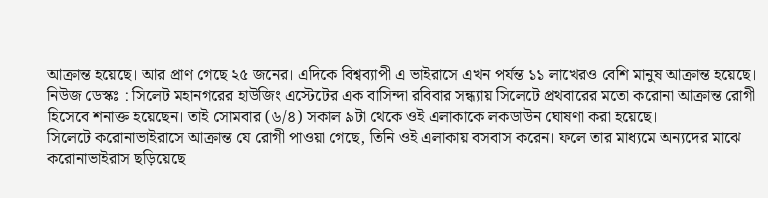আক্রান্ত হয়েছে। আর প্রাণ গেছে ২৫ জনের। এদিকে বিশ্বব্যাপী এ ভাইরাসে এখন পর্যন্ত ১১ লাখেরও বেশি মানুষ আক্রান্ত হয়েছে।
নিউজ ডেস্কঃ : সিলেট মহানগরের হাউজিং এস্টেটের এক বাসিন্দা রবিবার সন্ধ্যায় সিলেটে প্রথবারের মতো করোনা আক্রান্ত রোগী হিসেবে শনাক্ত হয়েছেন। তাই সোমবার (৬/৪) সকাল ৯টা থেকে ওই এলাকাকে লকডাউন ঘোষণা করা হয়েছে।
সিলেটে করোনাভাইরাসে আক্রান্ত যে রোগী পাওয়া গেছে, তিনি ওই এলাকায় বসবাস করেন। ফলে তার মাধ্যমে অন্যদের মাঝে করোনাভাইরাস ছড়িয়েছে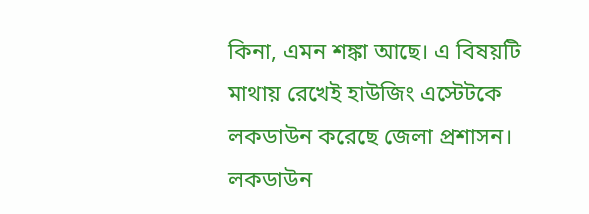কিনা, এমন শঙ্কা আছে। এ বিষয়টি মাথায় রেখেই হাউজিং এস্টেটকে লকডাউন করেছে জেলা প্রশাসন। লকডাউন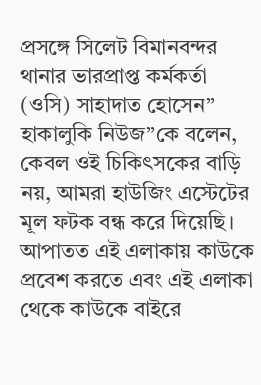প্রসঙ্গে সিলেট বিমানবন্দর থানার ভারপ্রাপ্ত কর্মকর্তা (ওসি) সাহাদাত হোসেন” হাকালুকি নিউজ”কে বলেন, কেবল ওই চিকিৎসকের বাড়ি নয়, আমরা হাউজিং এস্টেটের মূল ফটক বন্ধ করে দিয়েছি। আপাতত এই এলাকায় কাউকে প্রবেশ করতে এবং এই এলাকা থেকে কাউকে বাইরে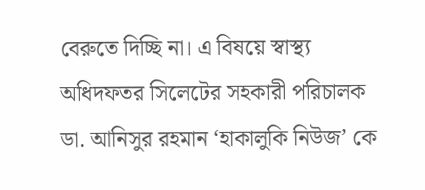বেরুতে দিচ্ছি না। এ বিষয়ে স্বাস্থ্য অধিদফতর সিলেটের সহকারী পরিচালক ডা. আনিসুর রহমান ‘হাকালুকি নিউজ’ কে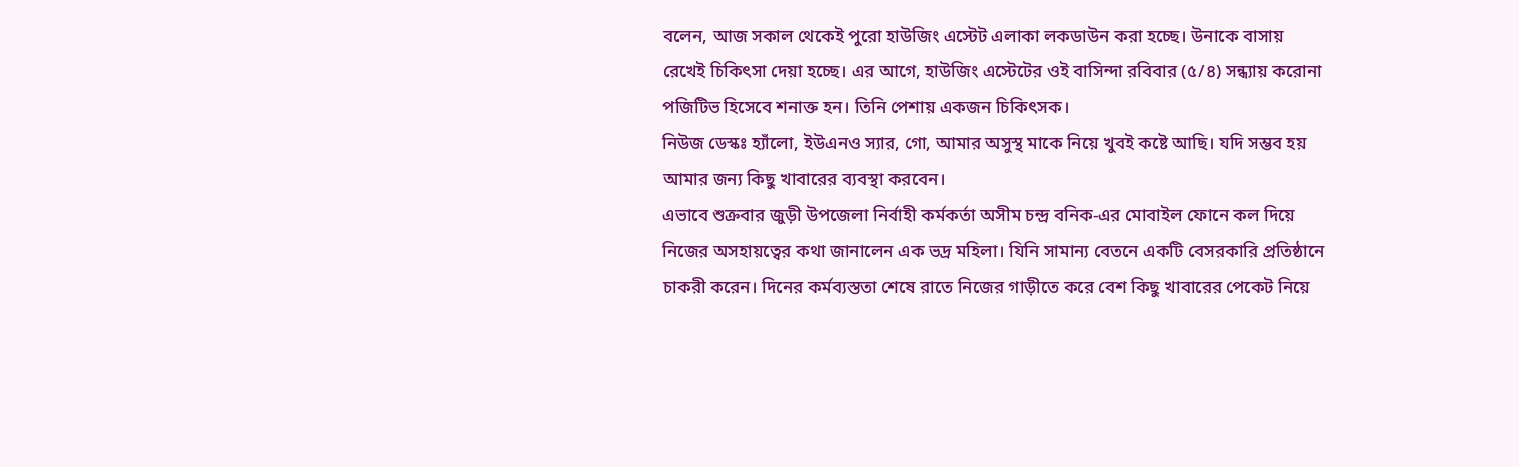বলেন, আজ সকাল থেকেই পুরো হাউজিং এস্টেট এলাকা লকডাউন করা হচ্ছে। উনাকে বাসায় রেখেই চিকিৎসা দেয়া হচ্ছে। এর আগে, হাউজিং এস্টেটের ওই বাসিন্দা রবিবার (৫/৪) সন্ধ্যায় করোনা পজিটিভ হিসেবে শনাক্ত হন। তিনি পেশায় একজন চিকিৎসক।
নিউজ ডেস্কঃ হ্যাঁলো, ইউএনও স্যার, গো, আমার অসুস্থ মাকে নিয়ে খুবই কষ্টে আছি। যদি সম্ভব হয় আমার জন্য কিছু খাবারের ব্যবস্থা করবেন।
এভাবে শুক্রবার জুড়ী উপজেলা নির্বাহী কর্মকর্তা অসীম চন্দ্র বনিক-এর মোবাইল ফোনে কল দিয়ে নিজের অসহায়ত্বের কথা জানালেন এক ভদ্র মহিলা। যিনি সামান্য বেতনে একটি বেসরকারি প্রতিষ্ঠানে চাকরী করেন। দিনের কর্মব্যস্ততা শেষে রাতে নিজের গাড়ীতে করে বেশ কিছু খাবারের পেকেট নিয়ে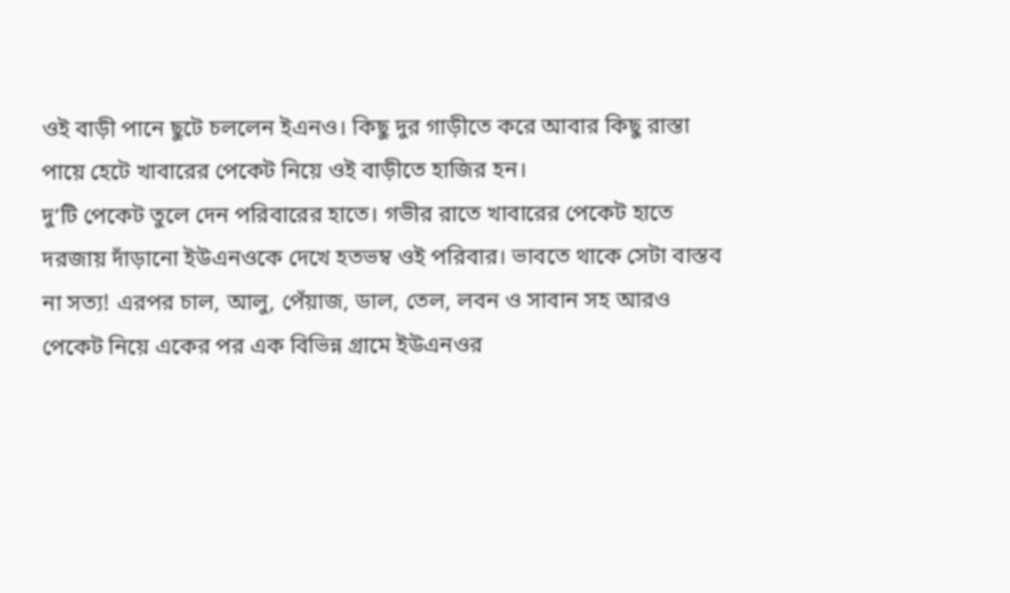ওই বাড়ী পানে ছুটে চললেন ইএনও। কিছু দুর গাড়ীতে করে আবার কিছু রাস্তা পায়ে হেটে খাবারের পেকেট নিয়ে ওই বাড়ীতে হাজির হন।
দু’টি পেকেট তুলে দেন পরিবারের হাতে। গভীর রাতে খাবারের পেকেট হাতে দরজায় দাঁড়ানো ইউএনওকে দেখে হতভম্ব ওই পরিবার। ভাবতে থাকে সেটা বাস্তব না সত্য! এরপর চাল, আলু, পেঁয়াজ, ডাল, তেল, লবন ও সাবান সহ আরও পেকেট নিয়ে একের পর এক বিভিন্ন গ্রামে ইউএনওর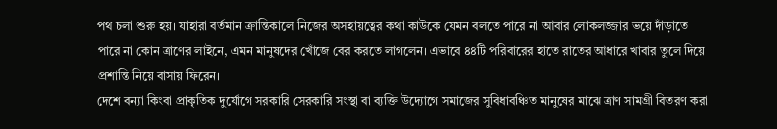পথ চলা শুরু হয়। যাহারা বর্তমান ক্রান্তিকালে নিজের অসহায়ত্বের কথা কাউকে যেমন বলতে পারে না আবার লোকলজ্জার ভয়ে দাঁড়াতে পারে না কোন ত্রাণের লাইনে, এমন মানুষদের খোঁজে বের করতে লাগলেন। এভাবে ৪৪টি পরিবারের হাতে রাতের আধারে খাবার তুলে দিয়ে প্রশান্তি নিয়ে বাসায় ফিরেন।
দেশে বন্যা কিংবা প্রাকৃতিক দুর্যোগে সরকারি সেরকারি সংস্থা বা ব্যক্তি উদ্যোগে সমাজের সুবিধাবঞ্চিত মানুষের মাঝে ত্রাণ সামগ্রী বিতরণ করা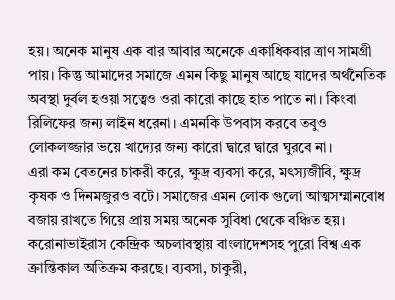হয়। অনেক মানুষ এক বার আবার অনেকে একাধিকবার ত্রাণ সামগ্রী পায়। কিন্তু আমাদের সমাজে এমন কিছু মানুষ আছে যাদের অর্থনৈতিক অবস্থা দুর্বল হওয়া সত্বেও ওরা কারো কাছে হাত পাতে না। কিংবা রিলিফের জন্য লাইন ধরেনা। এমনকি উপবাস করবে তবুও লোকলজ্জার ভয়ে খাদ্যের জন্য কারো দ্বারে দ্বারে ঘুরবে না।
এরা কম বেতনের চাকরী করে, ক্ষুদ্র ব্যবসা করে, মৎস্যজীবি, ক্ষুদ্র কৃষক ও দিনমজুরও বটে। সমাজের এমন লোক গুলো আত্মসম্মানবোধ বজায় রাখতে গিয়ে প্রায় সময় অনেক সুবিধা থেকে বঞ্চিত হয়।
করোনাভাইরাস কেন্দ্রিক অচলাবস্থায় বাংলাদেশসহ পুরো বিশ্ব এক ক্রান্তিকাল অতিক্রম করছে। ব্যবসা, চাকুরী,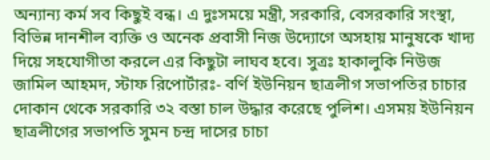অন্যান্য কর্ম সব কিছুই বন্ধ। এ দুঃসময়ে মন্ত্রী, সরকারি, বেসরকারি সংস্থা, বিভিন্ন দানশীল ব্যক্তি ও অনেক প্রবাসী নিজ উদ্যোগে অসহায় মানুষকে খাদ্য দিয়ে সহযোগীতা করলে এর কিছুটা লাঘব হবে। সুত্রঃ হাকালুকি নিউজ
জামিল আহমদ, স্টাফ রিপোর্টারঃ- বর্ণি ইউনিয়ন ছাত্রলীগ সভাপতির চাচার দোকান থেকে সরকারি ৩২ বস্তা চাল উদ্ধার করেছে পুলিশ। এসময় ইউনিয়ন ছাত্রলীগের সভাপতি সুমন চন্দ্র দাসের চাচা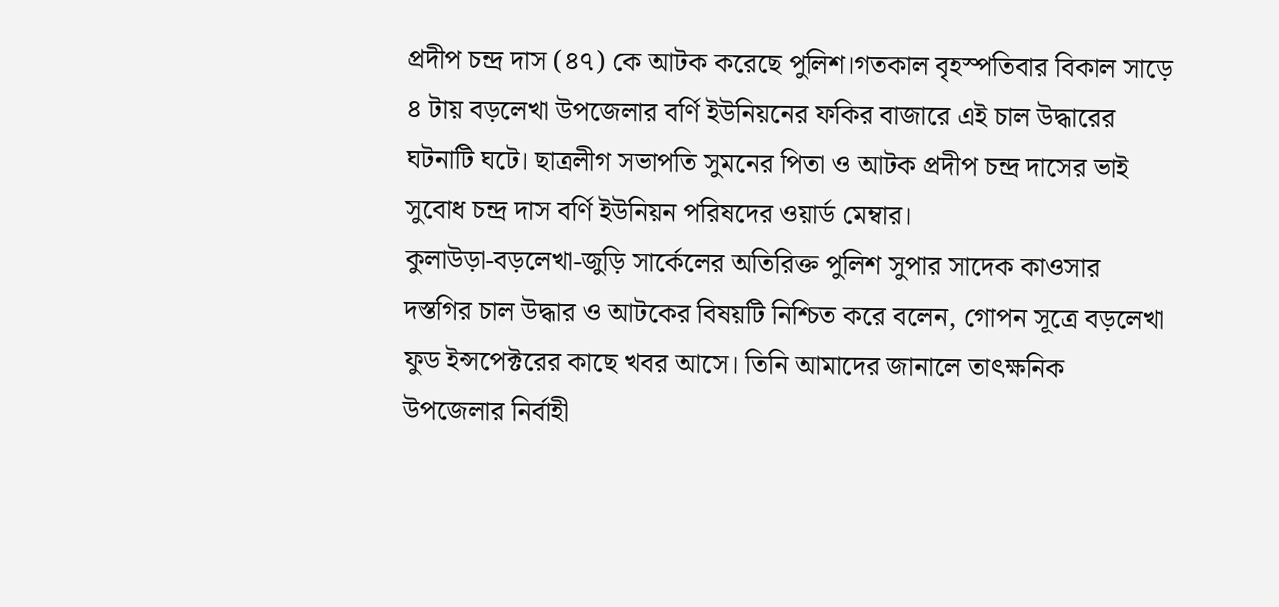প্রদীপ চন্দ্র দাস (৪৭) কে আটক করেছে পুলিশ।গতকাল বৃহস্পতিবার বিকাল সাড়ে ৪ টায় বড়লেখা উপজেলার বর্ণি ইউনিয়নের ফকির বাজারে এই চাল উদ্ধারের ঘটনাটি ঘটে। ছাত্রলীগ সভাপতি সুমনের পিতা ও আটক প্রদীপ চন্দ্র দাসের ভাই সুবোধ চন্দ্র দাস বর্ণি ইউনিয়ন পরিষদের ওয়ার্ড মেম্বার।
কুলাউড়া-বড়লেখা-জুড়ি সার্কেলের অতিরিক্ত পুলিশ সুপার সাদেক কাওসার দস্তগির চাল উদ্ধার ও আটকের বিষয়টি নিশ্চিত করে বলেন, গোপন সূত্রে বড়লেখা ফুড ইন্সপেক্টরের কাছে খবর আসে। তিনি আমাদের জানালে তাৎক্ষনিক উপজেলার নির্বাহী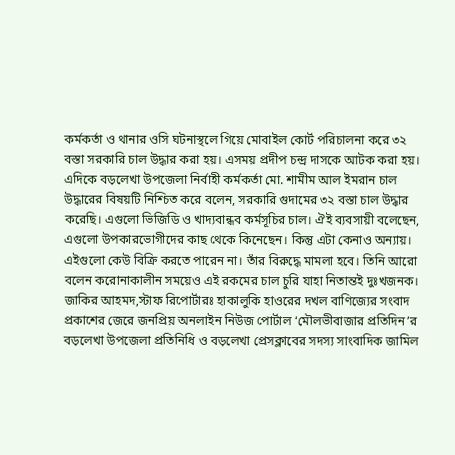কর্মকর্তা ও থানার ওসি ঘটনাস্থলে গিয়ে মোবাইল কোর্ট পরিচালনা করে ৩২ বস্তা সরকারি চাল উদ্ধার করা হয়। এসময় প্রদীপ চন্দ্র দাসকে আটক করা হয়।
এদিকে বড়লেখা উপজেলা নির্বাহী কর্মকর্তা মো. শামীম আল ইমরান চাল উদ্ধারের বিষয়টি নিশ্চিত করে বলেন, সরকারি গুদামের ৩২ বস্তা চাল উদ্ধার করেছি। এগুলো ভিজিডি ও খাদ্যবান্ধব কর্মসূচির চাল। ঐই ব্যবসায়ী বলেছেন, এগুলো উপকারভোগীদের কাছ থেকে কিনেছেন। কিন্তু এটা কেনাও অন্যায়। এইগুলো কেউ বিক্রি করতে পারেন না। তাঁর বিরুদ্ধে মামলা হবে। তিনি আরো বলেন করোনাকালীন সময়েও এই রকমের চাল চুরি যাহা নিতান্তই দুঃখজনক।
জাকির আহমদ,স্টাফ রিপোর্টারঃ হাকালুকি হাওরের দখল বাণিজ্যের সংবাদ প্রকাশের জেরে জনপ্রিয় অনলাইন নিউজ পোর্টাল ‘মৌলভীবাজার প্রতিদিন’র বড়লেখা উপজেলা প্রতিনিধি ও বড়লেখা প্রেসক্লাবের সদস্য সাংবাদিক জামিল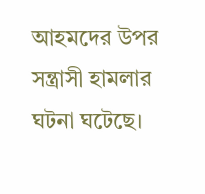আহমদের উপর সন্ত্রাসী হামলার ঘটনা ঘটেছে।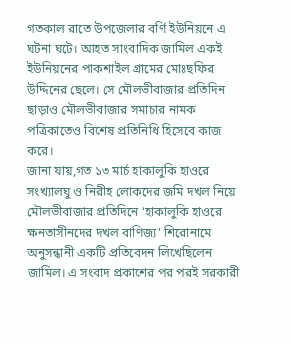গতকাল রাতে উপজেলার বর্ণি ইউনিয়নে এ ঘটনা ঘটে। আহত সাংবাদিক জামিল একই ইউনিয়নের পাকশাইল গ্রামের মোঃছফির উদ্দিনের ছেলে। সে মৌলভীবাজার প্রতিদিন ছাড়াও মৌলভীবাজার সমাচার নামক পত্রিকাতেও বিশেষ প্রতিনিধি হিসেবে কাজ করে।
জানা যায়,গত ১৩ মার্চ হাকালুকি হাওরে সংখ্যালঘু ও নিরীহ লোকদের জমি দখল নিয়ে মৌলভীবাজার প্রতিদিনে ‘হাকালুকি হাওরে ক্ষনতাসীনদের দখল বাণিজ্য’ শিরোনামে অনুসন্ধানী একটি প্রতিবেদন লিখেছিলেন জামিল। এ সংবাদ প্রকাশের পর পরই সরকারী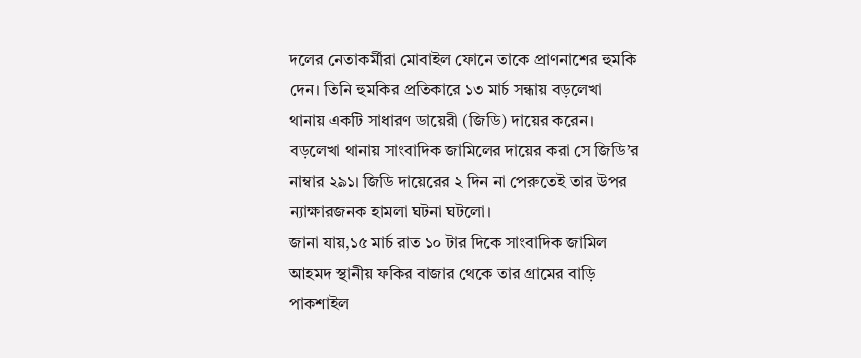দলের নেতাকর্মীরা মোবাইল ফোনে তাকে প্রাণনাশের হুমকি দেন। তিনি হুমকির প্রতিকারে ১৩ মার্চ সন্ধায় বড়লেখা থানায় একটি সাধারণ ডায়েরী (জিডি) দায়ের করেন। বড়লেখা থানায় সাংবাদিক জামিলের দায়ের করা সে জিডি’র নাম্বার ২৯১। জিডি দায়েরের ২ দিন না পেরুতেই তার উপর ন্যাক্ষারজনক হামলা ঘটনা ঘটলো।
জানা যায়,১৫ মার্চ রাত ১০ টার দিকে সাংবাদিক জামিল আহমদ স্থানীয় ফকির বাজার থেকে তার গ্রামের বাড়ি পাকশাইল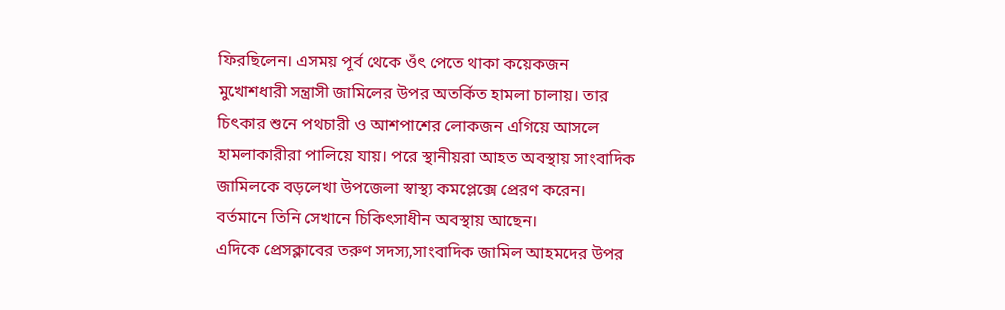ফিরছিলেন। এসময় পূর্ব থেকে ওঁৎ পেতে থাকা কয়েকজন মুখোশধারী সন্ত্রাসী জামিলের উপর অতর্কিত হামলা চালায়। তার চিৎকার শুনে পথচারী ও আশপাশের লোকজন এগিয়ে আসলে হামলাকারীরা পালিয়ে যায়। পরে স্থানীয়রা আহত অবস্থায় সাংবাদিক জামিলকে বড়লেখা উপজেলা স্বাস্থ্য কমপ্লেক্সে প্রেরণ করেন। বর্তমানে তিনি সেখানে চিকিৎসাধীন অবস্থায় আছেন।
এদিকে প্রেসক্লাবের তরুণ সদস্য,সাংবাদিক জামিল আহমদের উপর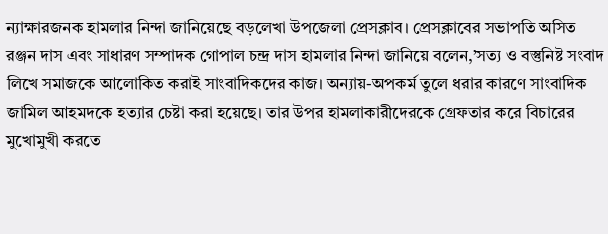ন্যাক্ষারজনক হামলার নিন্দা জানিয়েছে বড়লেখা উপজেলা প্রেসক্লাব। প্রেসক্লাবের সভাপতি অসিত রঞ্জন দাস এবং সাধারণ সম্পাদক গোপাল চন্দ্র দাস হামলার নিন্দা জানিয়ে বলেন,’সত্য ও বস্তুনিষ্ট সংবাদ লিখে সমাজকে আলোকিত করাই সাংবাদিকদের কাজ। অন্যায়-অপকর্ম তুলে ধরার কারণে সাংবাদিক জামিল আহমদকে হত্যার চেষ্টা করা হয়েছে। তার উপর হামলাকারীদেরকে গ্রেফতার করে বিচারের মুখোমুখী করতে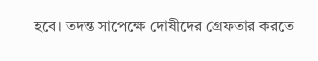হবে। তদন্ত সাপেক্ষে দোষীদের গ্রেফতার করতে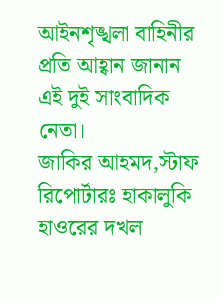আইনশৃঙ্খলা বাহিনীর প্রতি আহ্বান জানান এই দুই সাংবাদিক নেতা।
জাকির আহমদ,স্টাফ রিপোর্টারঃ হাকালুকি হাওরের দখল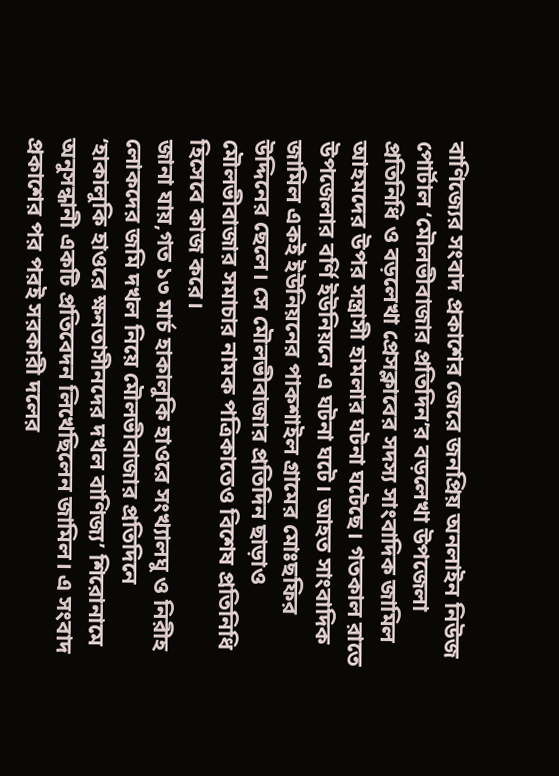বাণিজ্যের সংবাদ প্রকাশের জেরে জনপ্রিয় অনলাইন নিউজ পোর্টাল ‘মৌলভীবাজার প্রতিদিন’র বড়লেখা উপজেলা প্রতিনিধি ও বড়লেখা প্রেসক্লাবের সদস্য সাংবাদিক জামিল আহমদের উপর সন্ত্রাসী হামলার ঘটনা ঘটেছে। গতকাল রাতে উপজেলার বর্ণি ইউনিয়নে এ ঘটনা ঘটে। আহত সাংবাদিক জামিল একই ইউনিয়নের পাকশাইল গ্রামের মোঃছফির উদ্দিনের ছেলে। সে মৌলভীবাজার প্রতিদিন ছাড়াও মৌলভীবাজার সমাচার নামক পত্রিকাতেও বিশেষ প্রতিনিধি হিসেবে কাজ করে।
জানা যায়,গত ১৩ মার্চ হাকালুকি হাওরে সংখ্যালঘু ও নিরীহ লোকদের জমি দখল নিয়ে মৌলভীবাজার প্রতিদিনে ‘হাকালুকি হাওরে ক্ষনতাসীনদের দখল বাণিজ্য’ শিরোনামে অনুসন্ধানী একটি প্রতিবেদন লিখেছিলেন জামিল। এ সংবাদ প্রকাশের পর পরই সরকারী দলের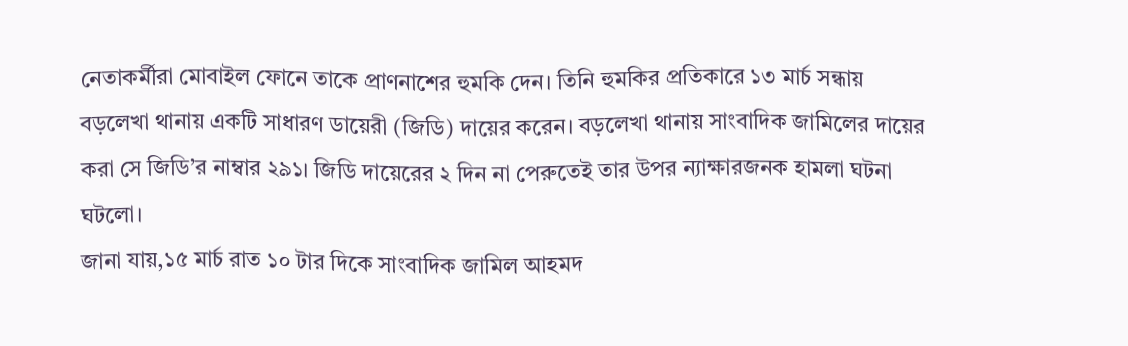নেতাকর্মীরা মোবাইল ফোনে তাকে প্রাণনাশের হুমকি দেন। তিনি হুমকির প্রতিকারে ১৩ মার্চ সন্ধায় বড়লেখা থানায় একটি সাধারণ ডায়েরী (জিডি) দায়ের করেন। বড়লেখা থানায় সাংবাদিক জামিলের দায়ের করা সে জিডি’র নাম্বার ২৯১। জিডি দায়েরের ২ দিন না পেরুতেই তার উপর ন্যাক্ষারজনক হামলা ঘটনা ঘটলো।
জানা যায়,১৫ মার্চ রাত ১০ টার দিকে সাংবাদিক জামিল আহমদ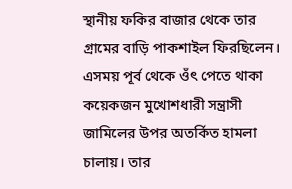স্থানীয় ফকির বাজার থেকে তার গ্রামের বাড়ি পাকশাইল ফিরছিলেন। এসময় পূর্ব থেকে ওঁৎ পেতে থাকা কয়েকজন মুখোশধারী সন্ত্রাসী জামিলের উপর অতর্কিত হামলা চালায়। তার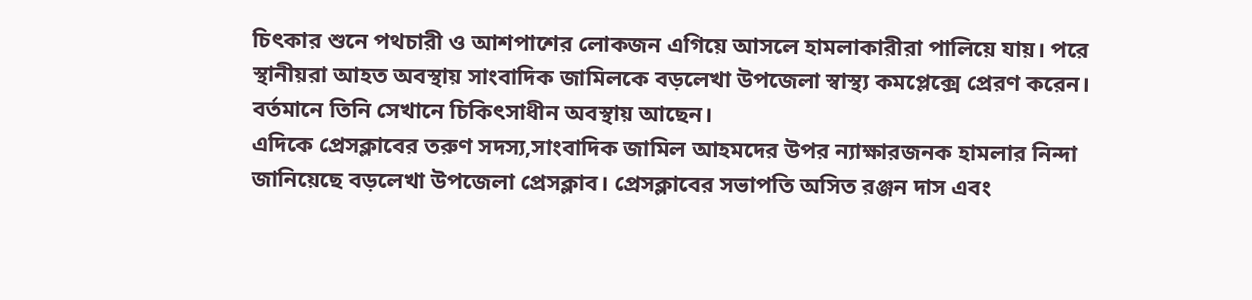চিৎকার শুনে পথচারী ও আশপাশের লোকজন এগিয়ে আসলে হামলাকারীরা পালিয়ে যায়। পরে স্থানীয়রা আহত অবস্থায় সাংবাদিক জামিলকে বড়লেখা উপজেলা স্বাস্থ্য কমপ্লেক্সে প্রেরণ করেন। বর্তমানে তিনি সেখানে চিকিৎসাধীন অবস্থায় আছেন।
এদিকে প্রেসক্লাবের তরুণ সদস্য,সাংবাদিক জামিল আহমদের উপর ন্যাক্ষারজনক হামলার নিন্দা জানিয়েছে বড়লেখা উপজেলা প্রেসক্লাব। প্রেসক্লাবের সভাপতি অসিত রঞ্জন দাস এবং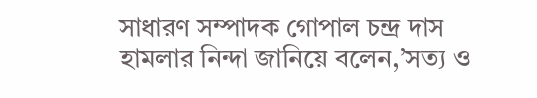সাধারণ সম্পাদক গোপাল চন্দ্র দাস হামলার নিন্দা জানিয়ে বলেন,’সত্য ও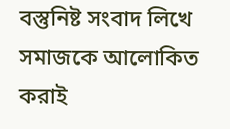বস্তুনিষ্ট সংবাদ লিখে সমাজকে আলোকিত করাই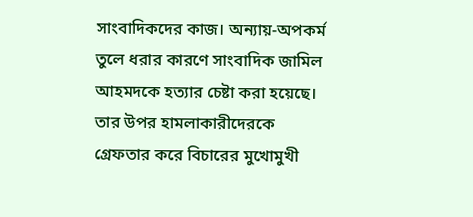সাংবাদিকদের কাজ। অন্যায়-অপকর্ম তুলে ধরার কারণে সাংবাদিক জামিল আহমদকে হত্যার চেষ্টা করা হয়েছে। তার উপর হামলাকারীদেরকে গ্রেফতার করে বিচারের মুখোমুখী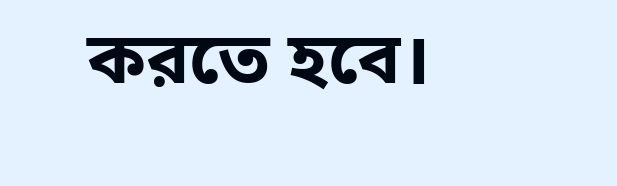করতে হবে।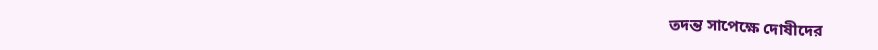তদন্ত সাপেক্ষে দোষীদের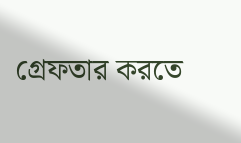গ্রেফতার করতে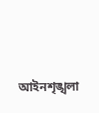আইনশৃঙ্খলা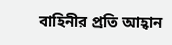বাহিনীর প্রতি আহ্বান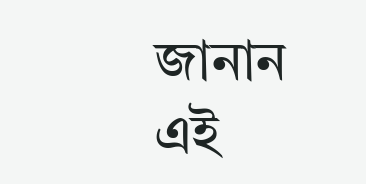জানান এই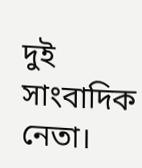দুই সাংবাদিক নেতা।